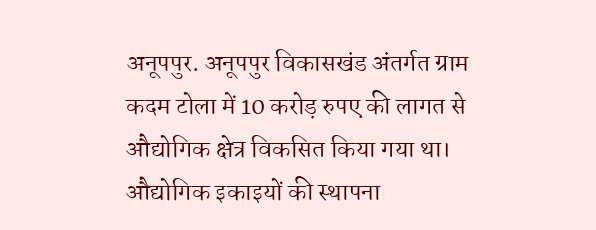अनूपपुर. अनूपपुर विकासखंड अंतर्गत ग्राम कदम टोला में 10 करोड़ रुपए की लागत से औद्योगिक क्षेत्र विकसित किया गया था। औद्योगिक इकाइयों की स्थापना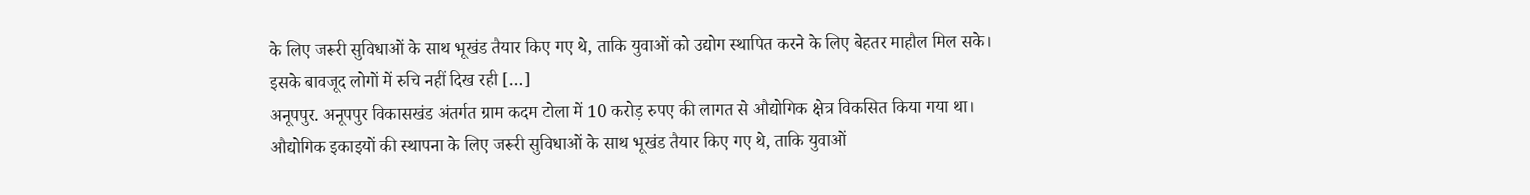के लिए जरूरी सुविधाओं के साथ भूखंड तैयार किए गए थे, ताकि युवाओं को उद्योग स्थापित करने के लिए बेहतर माहौल मिल सके। इसके बावजूद लोगों में रुचि नहीं दिख रही […]
अनूपपुर. अनूपपुर विकासखंड अंतर्गत ग्राम कदम टोला में 10 करोड़ रुपए की लागत से औद्योगिक क्षेत्र विकसित किया गया था। औद्योगिक इकाइयों की स्थापना के लिए जरूरी सुविधाओं के साथ भूखंड तैयार किए गए थे, ताकि युवाओं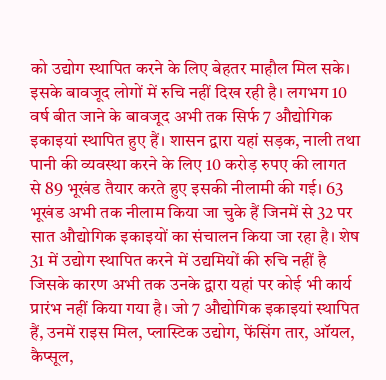को उद्योग स्थापित करने के लिए बेहतर माहौल मिल सके। इसके बावजूद लोगों में रुचि नहीं दिख रही है। लगभग 10 वर्ष बीत जाने के बावजूद अभी तक सिर्फ 7 औद्योगिक इकाइयां स्थापित हुए हैं। शासन द्वारा यहां सड़क, नाली तथा पानी की व्यवस्था करने के लिए 10 करोड़ रुपए की लागत से 89 भूखंड तैयार करते हुए इसकी नीलामी की गई। 63 भूखंड अभी तक नीलाम किया जा चुके हैं जिनमें से 32 पर सात औद्योगिक इकाइयों का संचालन किया जा रहा है। शेष 31 में उद्योग स्थापित करने में उद्यमियों की रुचि नहीं है जिसके कारण अभी तक उनके द्वारा यहां पर कोई भी कार्य प्रारंभ नहीं किया गया है। जो 7 औद्योगिक इकाइयां स्थापित हैं, उनमें राइस मिल, प्लास्टिक उद्योग, फेंसिंग तार, ऑयल, कैप्सूल,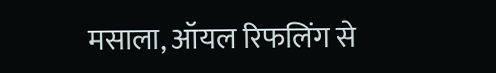मसाला, ऑयल रिफलिंग से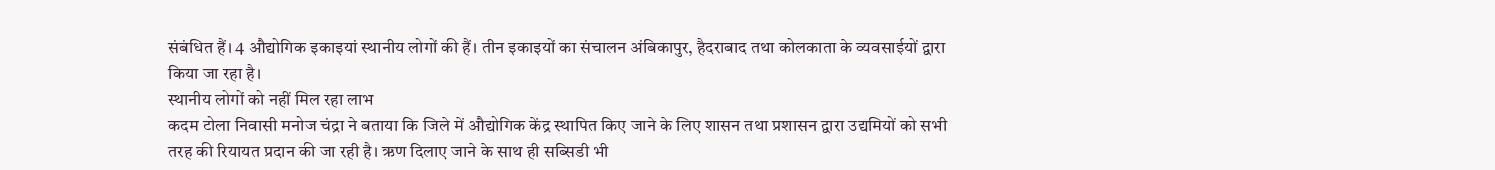संबंधित हैं। 4 औद्योगिक इकाइयां स्थानीय लोगों की हैं। तीन इकाइयों का संचालन अंबिकापुर, हैदराबाद तथा कोलकाता के व्यवसाईयों द्वारा किया जा रहा है।
स्थानीय लोगों को नहीं मिल रहा लाभ
कदम टोला निवासी मनोज चंद्रा ने बताया कि जिले में औद्योगिक केंद्र स्थापित किए जाने के लिए शासन तथा प्रशासन द्वारा उद्यमियों को सभी तरह की रियायत प्रदान की जा रही है। ऋण दिलाए जाने के साथ ही सब्सिडी भी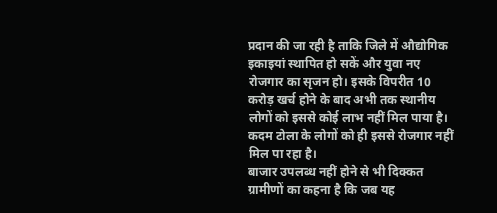प्रदान की जा रही है ताकि जिले में औद्योगिक इकाइयां स्थापित हो सकें और युवा नए रोजगार का सृजन हो। इसके विपरीत 10 करोड़ खर्च होने के बाद अभी तक स्थानीय लोगों को इससे कोई लाभ नहीं मिल पाया है। कदम टोला के लोगों को ही इससे रोजगार नहीं मिल पा रहा है।
बाजार उपलब्ध नहीं होने से भी दिक्कत
ग्रामीणों का कहना है कि जब यह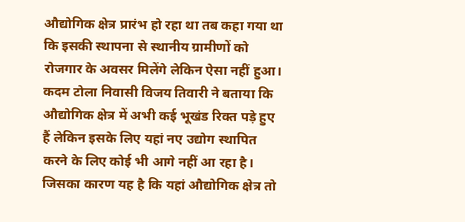औद्योगिक क्षेत्र प्रारंभ हो रहा था तब कहा गया था कि इसकी स्थापना से स्थानीय ग्रामीणों को रोजगार के अवसर मिलेंगे लेकिन ऐसा नहीं हुआ। कदम टोला निवासी विजय तिवारी ने बताया कि औद्योगिक क्षेत्र में अभी कई भूखंड रिक्त पड़े हुए हैं लेकिन इसके लिए यहां नए उद्योग स्थापित करने के लिए कोई भी आगे नहीं आ रहा है। जिसका कारण यह है कि यहां औद्योगिक क्षेत्र तो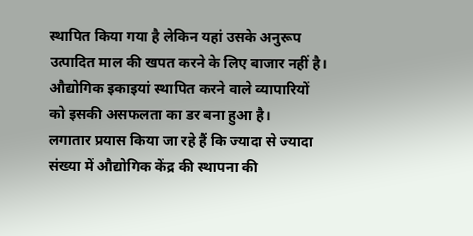स्थापित किया गया है लेकिन यहां उसके अनुरूप उत्पादित माल की खपत करने के लिए बाजार नहीं है। औद्योगिक इकाइयां स्थापित करने वाले व्यापारियों को इसकी असफलता का डर बना हुआ है।
लगातार प्रयास किया जा रहे हैं कि ज्यादा से ज्यादा संख्या में औद्योगिक केंद्र की स्थापना की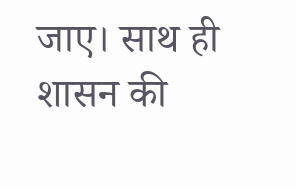जाए। साथ ही शासन की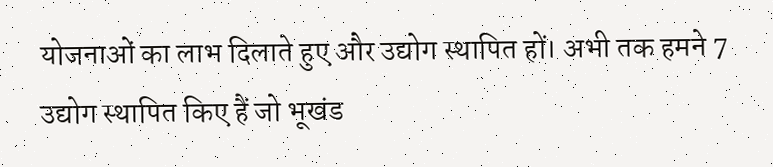योजनाओं का लाभ दिलाते हुए और उद्योग स्थापित हों। अभी तक हमने 7 उद्योग स्थापित किए हैं जो भूखंड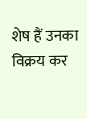शेष हैं उनका विक्रय कर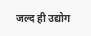जल्द ही उद्योग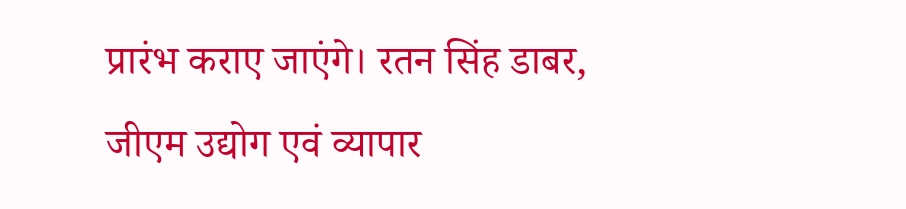प्रारंभ कराए जाएंगे। रतन सिंह डाबर, जीएम उद्योग एवं व्यापार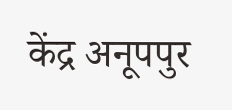केंद्र अनूपपुर